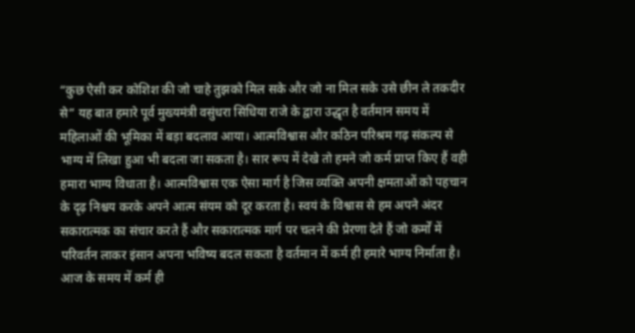“कुछ ऐसी कर कोशिश की जो चाहे तुझको मिल सके और जो ना मिल सके उसे छीन ले तकदीर से” यह बात हमारे पूर्व मुख्यमंत्री वसुंधरा सिंधिया राजे के द्वारा उद्धृत है वर्तमान समय में महिलाओं की भूमिका में बड़ा बदलाव आया। आत्मविश्वास और कठिन परिश्रम गढ़ संकल्प से भाग्य में लिखा हुआ भी बदला जा सकता है। सार रूप में देखे तो हमने जो कर्म प्राप्त किए हैं वही हमारा भाग्य विधाता है। आत्मविश्वास एक ऐसा मार्ग है जिस व्यक्ति अपनी क्षमताओं को पहचान के दृढ़ निश्चय करके अपने आत्म संयम को दूर करता है। स्वयं के विश्वास से हम अपने अंदर सकारात्मक का संचार करते हैं और सकारात्मक मार्ग पर चलने की प्रेरणा देते हैं जो कर्मों में परिवर्तन लाकर इंसान अपना भविष्य बदल सकता है वर्तमान में कर्म ही हमारे भाग्य निर्माता है।
आज के समय में कर्म ही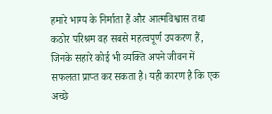हमारे भाग्य के निर्माता हैं और आत्मविश्वास तथा कठोर परिश्रम वह सबसे महत्वपूर्ण उपकरण हैं, जिनके सहारे कोई भी व्यक्ति अपने जीवन में सफलता प्राप्त कर सकता है। यही कारण है कि एक अच्छे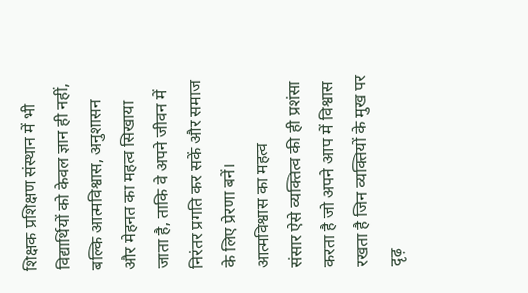शिक्षक प्रशिक्षण संस्थान में भी विद्यार्थियों को केवल ज्ञान ही नहीं, बल्कि आत्मविश्वास, अनुशासन और मेहनत का महत्व सिखाया जाता है, ताकि वे अपने जीवन में निरंतर प्रगति कर सकें और समाज के लिए प्रेरणा बनें।
आत्मविश्वास का महत्व
संसार ऐसे व्यक्तित्व की ही प्रशंसा करता है जो अपने आप में विश्वास रखता है जिन व्यक्तियों के मुख पर दृढ़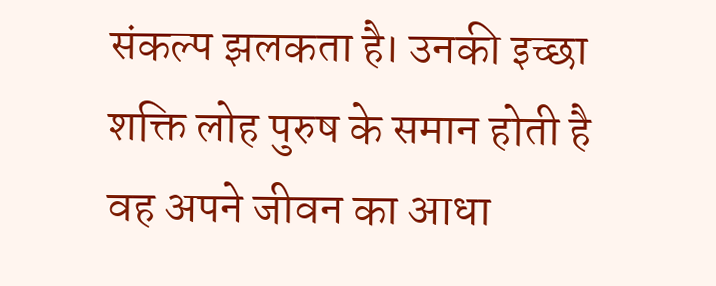संकल्प झलकता है। उनकी इच्छा शक्ति लोह पुरुष के समान होती है वह अपने जीवन का आधा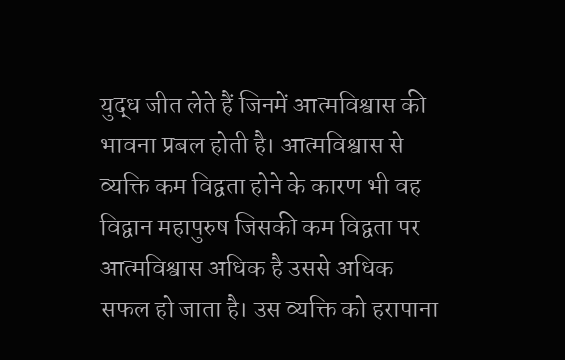युद्ध जीत लेते हैं जिनमें आत्मविश्वास की भावना प्रबल होती है। आत्मविश्वास से व्यक्ति कम विद्वता होने के कारण भी वह विद्वान महापुरुष जिसकी कम विद्वता पर आत्मविश्वास अधिक है उससे अधिक सफल हो जाता है। उस व्यक्ति को हरापाना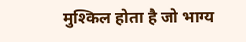मुश्किल होता है जो भाग्य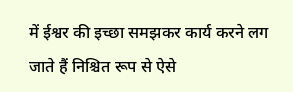में ईश्वर की इच्छा समझकर कार्य करने लग जाते हैं निश्चित रूप से ऐसे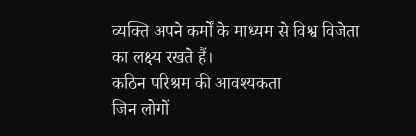व्यक्ति अपने कर्मों के माध्यम से विश्व विजेता का लक्ष्य रखते हैं।
कठिन परिश्रम की आवश्यकता
जिन लोगों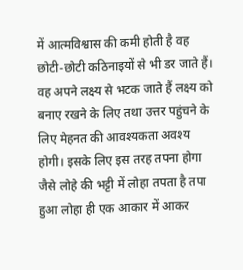में आत्मविश्वास की कमी होती है वह छोटी-छोटी कठिनाइयों से भी डर जाते हैं। वह अपने लक्ष्य से भटक जाते हैं लक्ष्य को बनाए रखने के लिए तथा उत्तर पहुंचने के लिए मेहनत की आवश्यकता अवश्य होगी। इसके लिए इस तरह तपना होगा जैसे लोहे की भट्टी में लोहा तपता है तपा हुआ लोहा ही एक आकार में आकर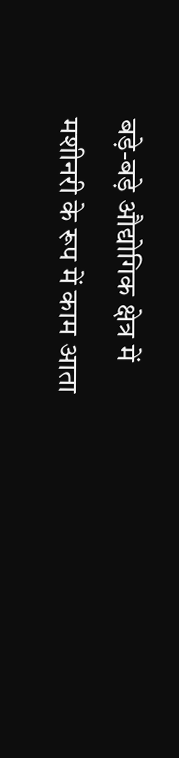बड़े-बड़े औद्योगिक क्षेत्र में मशीनरी के रूप में काम आता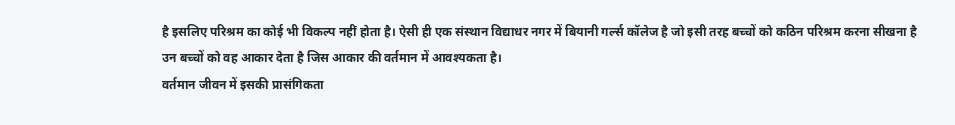है इसलिए परिश्रम का कोई भी विकल्प नहीं होता है। ऐसी ही एक संस्थान विद्याधर नगर में बियानी गर्ल्स कॉलेज है जो इसी तरह बच्चों को कठिन परिश्रम करना सीखना है उन बच्चों को वह आकार देता है जिस आकार की वर्तमान में आवश्यकता है।
वर्तमान जीवन में इसकी प्रासंगिकता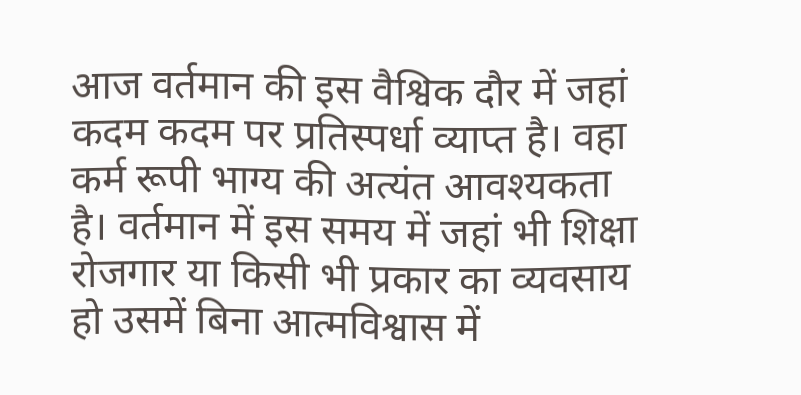आज वर्तमान की इस वैश्विक दौर में जहां कदम कदम पर प्रतिस्पर्धा व्याप्त है। वहा कर्म रूपी भाग्य की अत्यंत आवश्यकता है। वर्तमान में इस समय में जहां भी शिक्षा रोजगार या किसी भी प्रकार का व्यवसाय हो उसमें बिना आत्मविश्वास में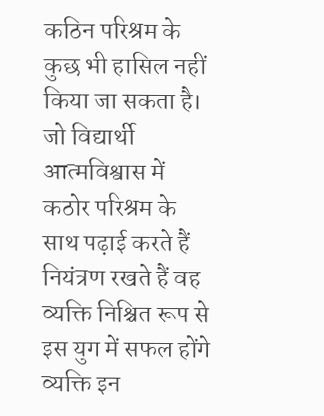कठिन परिश्रम के कुछ भी हासिल नहीं किया जा सकता है। जो विद्यार्थी आत्मविश्वास में कठोर परिश्रम के साथ पढ़ाई करते हैं नियंत्रण रखते हैं वह व्यक्ति निश्चित रूप से इस युग में सफल होंगे व्यक्ति इन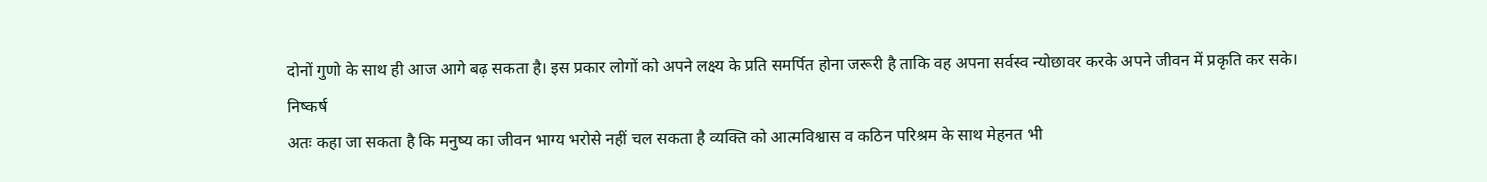दोनों गुणो के साथ ही आज आगे बढ़ सकता है। इस प्रकार लोगों को अपने लक्ष्य के प्रति समर्पित होना जरूरी है ताकि वह अपना सर्वस्व न्योछावर करके अपने जीवन में प्रकृति कर सके।
निष्कर्ष
अतः कहा जा सकता है कि मनुष्य का जीवन भाग्य भरोसे नहीं चल सकता है व्यक्ति को आत्मविश्वास व कठिन परिश्रम के साथ मेहनत भी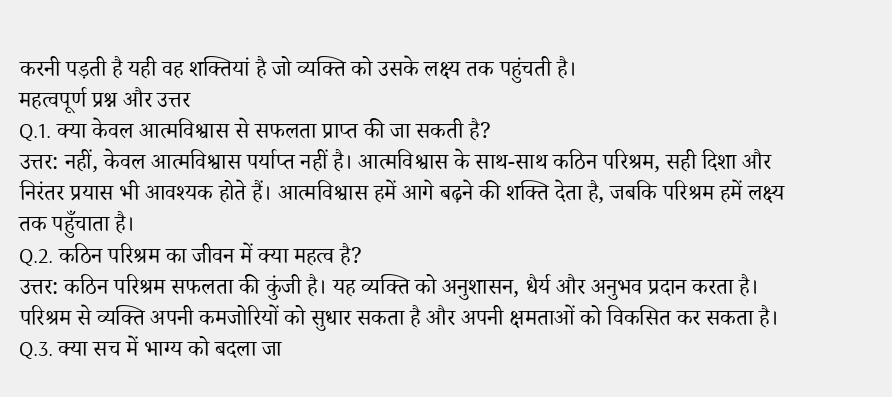करनी पड़ती है यही वह शक्तियां है जो व्यक्ति को उसके लक्ष्य तक पहुंचती है।
महत्वपूर्ण प्रश्न और उत्तर
Q.1. क्या केवल आत्मविश्वास से सफलता प्राप्त की जा सकती है?
उत्तर: नहीं, केवल आत्मविश्वास पर्याप्त नहीं है। आत्मविश्वास के साथ-साथ कठिन परिश्रम, सही दिशा और निरंतर प्रयास भी आवश्यक होते हैं। आत्मविश्वास हमें आगे बढ़ने की शक्ति देता है, जबकि परिश्रम हमें लक्ष्य तक पहुँचाता है।
Q.2. कठिन परिश्रम का जीवन में क्या महत्व है?
उत्तर: कठिन परिश्रम सफलता की कुंजी है। यह व्यक्ति को अनुशासन, धैर्य और अनुभव प्रदान करता है। परिश्रम से व्यक्ति अपनी कमजोरियों को सुधार सकता है और अपनी क्षमताओं को विकसित कर सकता है।
Q.3. क्या सच में भाग्य को बदला जा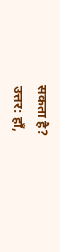सकता है?
उत्तर: हाँ,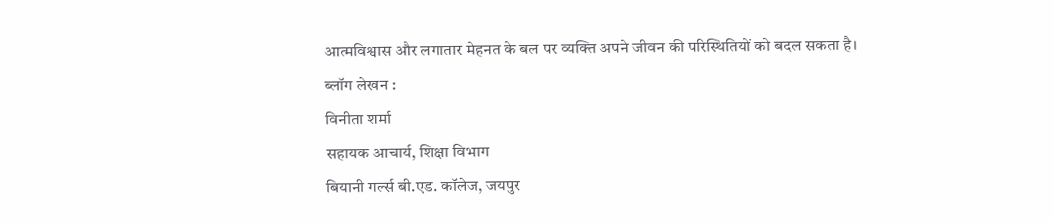आत्मविश्वास और लगातार मेहनत के बल पर व्यक्ति अपने जीवन की परिस्थितियों को बदल सकता है।
ब्लॉग लेखन :
विनीता शर्मा
सहायक आचार्य, शिक्षा विभाग
बियानी गर्ल्स बी.एड. कॉलेज, जयपुर